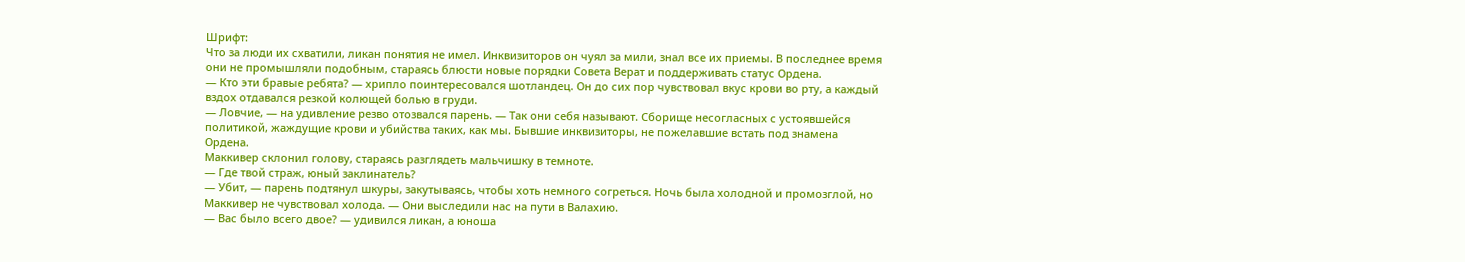Шрифт:
Что за люди их схватили, ликан понятия не имел. Инквизиторов он чуял за мили, знал все их приемы. В последнее время они не промышляли подобным, стараясь блюсти новые порядки Совета Верат и поддерживать статус Ордена.
— Кто эти бравые ребята? — хрипло поинтересовался шотландец. Он до сих пор чувствовал вкус крови во рту, а каждый вздох отдавался резкой колющей болью в груди.
— Ловчие, — на удивление резво отозвался парень. — Так они себя называют. Сборище несогласных с устоявшейся политикой, жаждущие крови и убийства таких, как мы. Бывшие инквизиторы, не пожелавшие встать под знамена Ордена.
Маккивер склонил голову, стараясь разглядеть мальчишку в темноте.
— Где твой страж, юный заклинатель?
— Убит, — парень подтянул шкуры, закутываясь, чтобы хоть немного согреться. Ночь была холодной и промозглой, но Маккивер не чувствовал холода. — Они выследили нас на пути в Валахию.
— Вас было всего двое? — удивился ликан, а юноша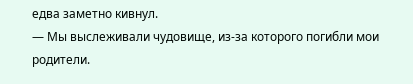едва заметно кивнул.
— Мы выслеживали чудовище, из-за которого погибли мои родители.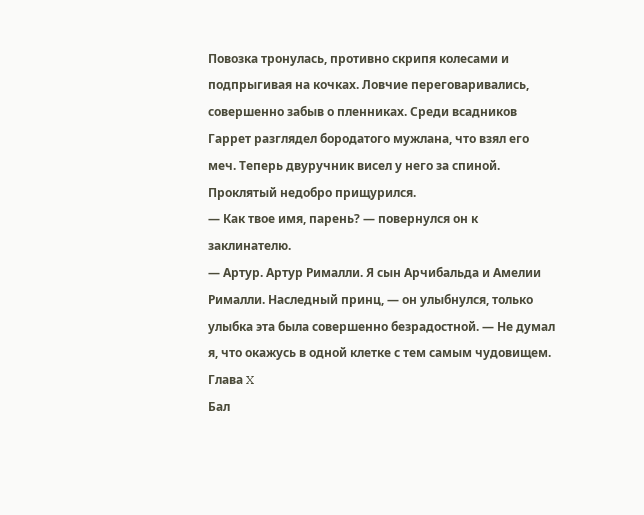Повозка тронулась, противно скрипя колесами и подпрыгивая на кочках. Ловчие переговаривались, совершенно забыв о пленниках. Среди всадников Гаррет разглядел бородатого мужлана, что взял его меч. Теперь двуручник висел у него за спиной. Проклятый недобро прищурился.
— Как твое имя, парень? — повернулся он к заклинателю.
— Артур. Артур Рималли. Я сын Арчибальда и Амелии Рималли. Наследный принц, — он улыбнулся, только улыбка эта была совершенно безрадостной. — Не думал я, что окажусь в одной клетке с тем самым чудовищем.
Глава X
Бал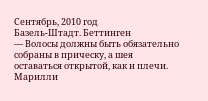Сентябрь, 2010 год
Базель-Штадт. Беттинген
— Волосы должны быть обязательно собраны в прическу, а шея оставаться открытой, как и плечи.
Марилли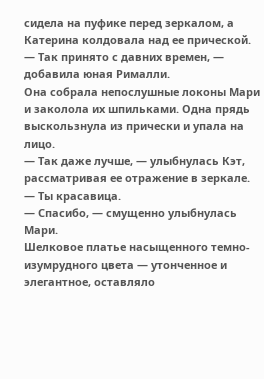сидела на пуфике перед зеркалом, а Катерина колдовала над ее прической.
— Так принято с давних времен, — добавила юная Рималли.
Она собрала непослушные локоны Мари и заколола их шпильками. Одна прядь выскользнула из прически и упала на лицо.
— Так даже лучше, — улыбнулась Кэт, рассматривая ее отражение в зеркале. — Ты красавица.
— Спасибо, — смущенно улыбнулась Мари.
Шелковое платье насыщенного темно-изумрудного цвета — утонченное и элегантное, оставляло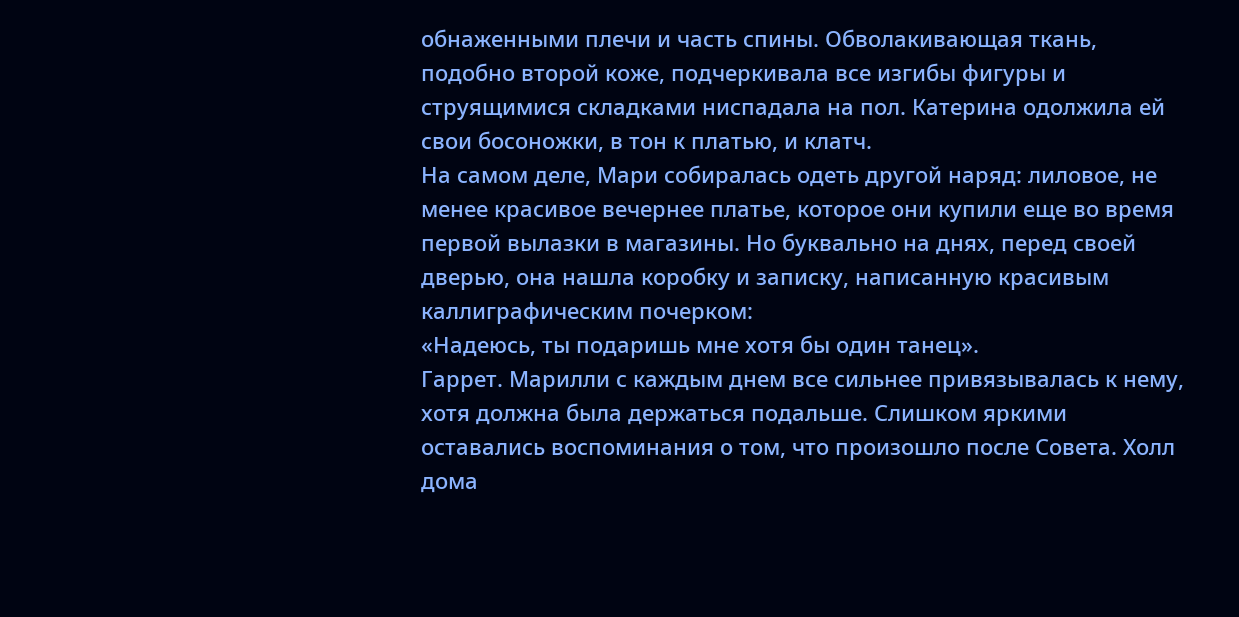обнаженными плечи и часть спины. Обволакивающая ткань, подобно второй коже, подчеркивала все изгибы фигуры и струящимися складками ниспадала на пол. Катерина одолжила ей свои босоножки, в тон к платью, и клатч.
На самом деле, Мари собиралась одеть другой наряд: лиловое, не менее красивое вечернее платье, которое они купили еще во время первой вылазки в магазины. Но буквально на днях, перед своей дверью, она нашла коробку и записку, написанную красивым каллиграфическим почерком:
«Надеюсь, ты подаришь мне хотя бы один танец».
Гаррет. Марилли с каждым днем все сильнее привязывалась к нему, хотя должна была держаться подальше. Слишком яркими оставались воспоминания о том, что произошло после Совета. Холл дома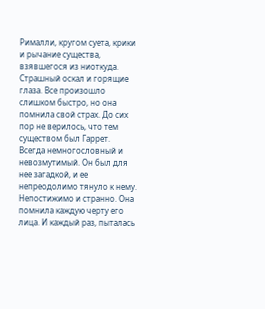Рималли, кругом суета, крики и рычание существа, взявшегося из ниоткуда. Страшный оскал и горящие глаза. Все произошло слишком быстро, но она помнила свой страх. До сих пор не верилось, что тем существом был Гаррет.
Всегда немногословный и невозмутимый. Он был для нее загадкой, и ее непреодолимо тянуло к нему. Непостижимо и странно. Она помнила каждую черту его лица. И каждый раз, пыталась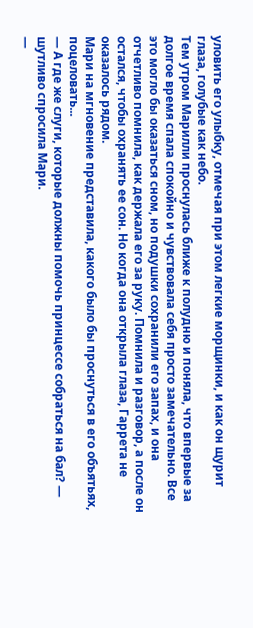уловить его улыбку, отмечая при этом легкие морщинки, и как он щурит глаза, голубые как небо.
Тем утром Марилли проснулась ближе к полудню и поняла, что впервые за долгое время спала спокойно и чувствовала себя просто замечательно. Все это могло бы оказаться сном, но подушки сохранили его запах, и она отчетливо помнила, как держала его за руку. Помнила и разговор, а после он остался, чтобы охранять ее сон. Но когда она открыла глаза, Гаррета не оказалось рядом.
Мари на мгновение представила, какого было бы проснуться в его объятьях, поцеловать...
— А где же слуги, которые должны помочь принцессе собраться на бал? — шутливо спросила Мари.
—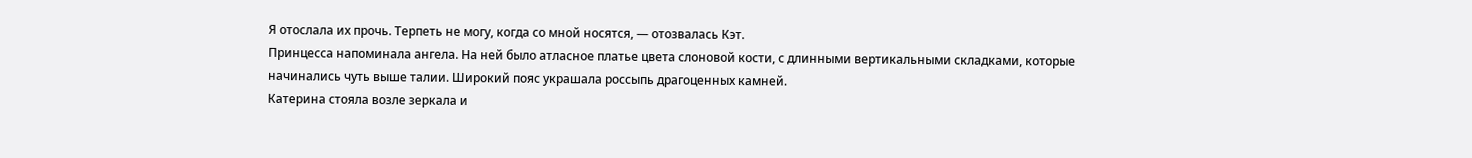Я отослала их прочь. Терпеть не могу, когда со мной носятся, — отозвалась Кэт.
Принцесса напоминала ангела. На ней было атласное платье цвета слоновой кости, с длинными вертикальными складками, которые начинались чуть выше талии. Широкий пояс украшала россыпь драгоценных камней.
Катерина стояла возле зеркала и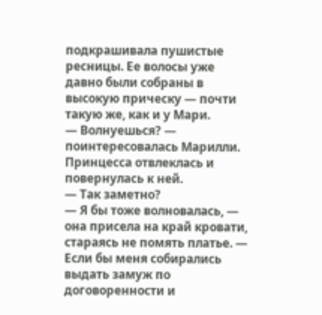подкрашивала пушистые ресницы. Ее волосы уже давно были собраны в высокую прическу — почти такую же, как и у Мари.
— Волнуешься? — поинтересовалась Марилли.
Принцесса отвлеклась и повернулась к ней.
— Так заметно?
— Я бы тоже волновалась, — она присела на край кровати, стараясь не помять платье. — Если бы меня собирались выдать замуж по договоренности и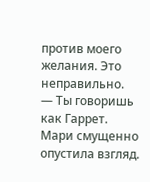против моего желания. Это неправильно.
— Ты говоришь как Гаррет.
Мари смущенно опустила взгляд.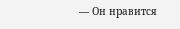— Он нравится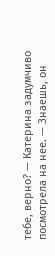тебе, верно? — Катерина задумчиво посмотрела на нее. — Знаешь, он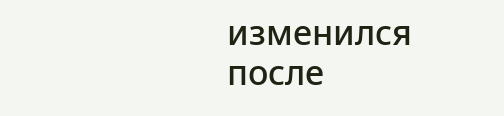изменился после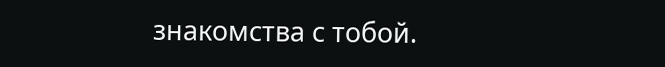знакомства с тобой.